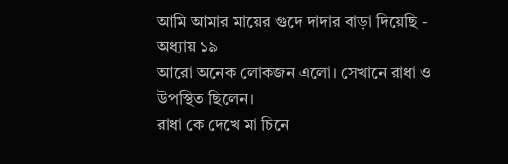আমি আমার মায়ের গুদে দাদার বাড়া দিয়েছি - অধ্যায় ১৯
আরো অনেক লোকজন এলো। সেখানে রাধা ও উপস্থিত ছিলেন।
রাধা কে দেখে মা চিনে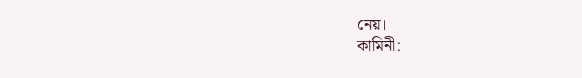নেয়।
কামিনী: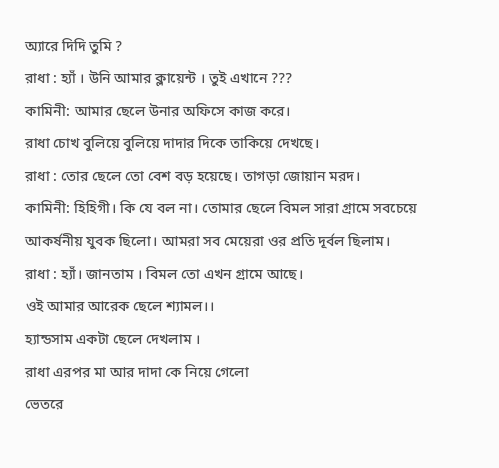অ্যারে দিদি তুমি ?
রাধা : হ্যাঁ । উনি আমার ক্লায়েন্ট । তুই এখানে ???
কামিনী: আমার ছেলে উনার অফিসে কাজ করে।
রাধা চোখ বুলিয়ে বুলিয়ে দাদার দিকে তাকিয়ে দেখছে।
রাধা : তোর ছেলে তো বেশ বড় হয়েছে। তাগড়া জোয়ান মরদ।
কামিনী: হিহিগী। কি যে বল না। তোমার ছেলে বিমল সারা গ্রামে সবচেয়ে আকর্ষনীয় যুবক ছিলো। আমরা সব মেয়েরা ওর প্রতি দূর্বল ছিলাম।
রাধা : হ্যাঁ। জানতাম । বিমল তো এখন গ্রামে আছে।
ওই আমার আরেক ছেলে শ্যামল।।
হ্যান্ডসাম একটা ছেলে দেখলাম ।
রাধা এরপর মা আর দাদা কে নিয়ে গেলো
ভেতরে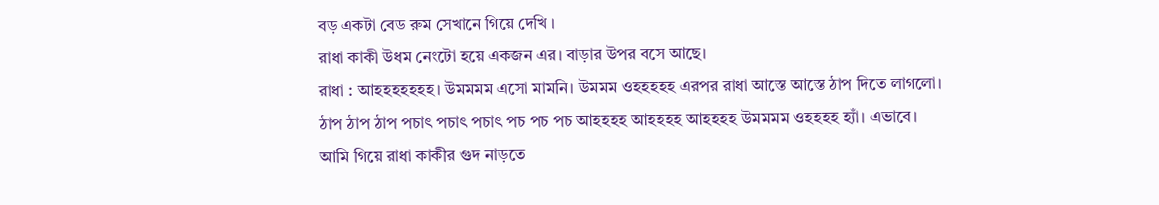বড় একটা বেড রুম সেখানে গিয়ে দেখি ।
রাধা কাকী উধম নেংটো হয়ে একজন এর। বাড়ার উপর বসে আছে।
রাধা : আহহহহহহহ। উমমমম এসো মামনি। উমমম ওহহহহহ এরপর রাধা আস্তে আস্তে ঠাপ দিতে লাগলো।
ঠাপ ঠাপ ঠাপ পচাৎ পচাৎ পচাৎ পচ পচ পচ আহহহহ আহহহহ আহহহহ উমমমম ওহহহহ হ্যাঁ। এভাবে।
আমি গিয়ে রাধা কাকীর গুদ নাড়তে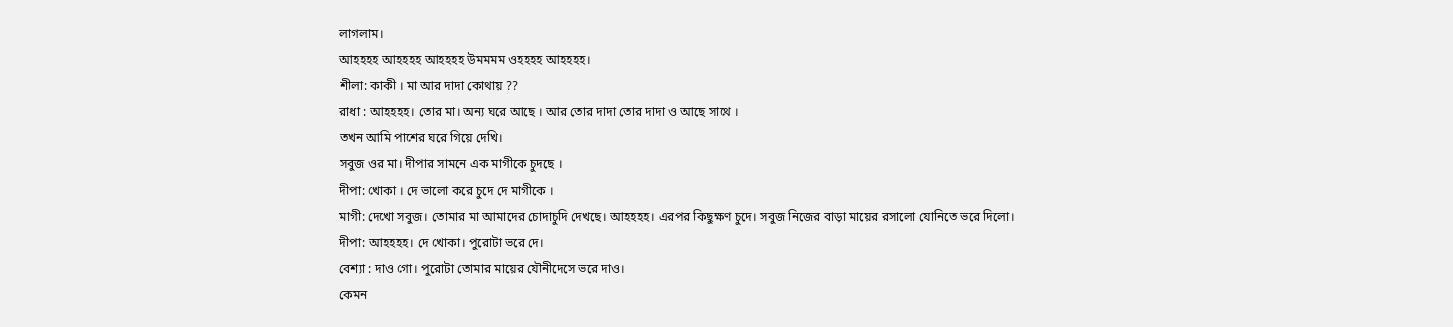লাগলাম।
আহহহহ আহহহহ আহহহহ উমমমম ওহহহহ আহহহহ।
শীলা: কাকী । মা আর দাদা কোথায় ??
রাধা : আহহহহ। তোর মা। অন্য ঘরে আছে । আর তোর দাদা তোর দাদা ও আছে সাথে ।
তখন আমি পাশের ঘরে গিয়ে দেখি।
সবুজ ওর মা। দীপার সামনে এক মাগীকে চুদছে ।
দীপা: খোকা । দে ভালো করে চুদে দে মাগীকে ।
মাগী: দেখো সবুজ। তোমার মা আমাদের চোদাচুদি দেখছে। আহহহহ। এরপর কিছুক্ষণ চুদে। সবুজ নিজের বাড়া মায়ের রসালো যোনিতে ভরে দিলো।
দীপা: আহহহহ। দে খোকা। পুরোটা ভরে দে।
বেশ্যা : দাও গো। পুরোটা তোমার মায়ের যৌনীদেসে ভরে দাও।
কেমন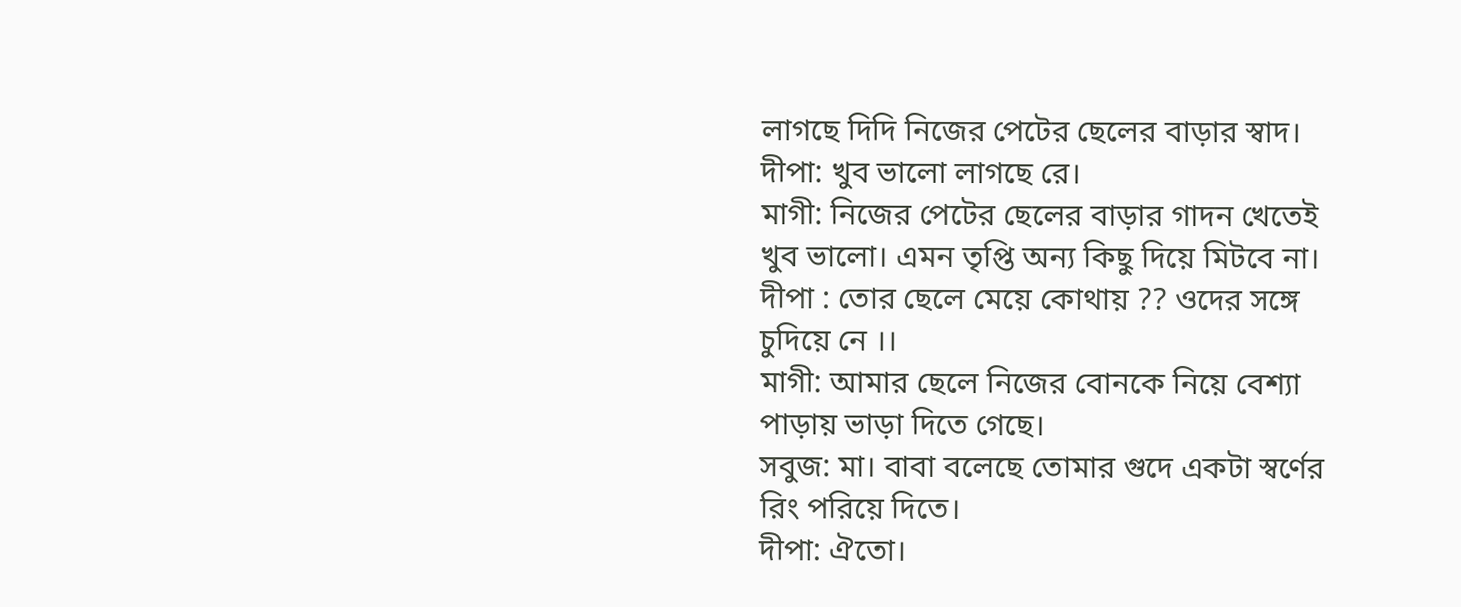লাগছে দিদি নিজের পেটের ছেলের বাড়ার স্বাদ।
দীপা: খুব ভালো লাগছে রে।
মাগী: নিজের পেটের ছেলের বাড়ার গাদন খেতেই খুব ভালো। এমন তৃপ্তি অন্য কিছু দিয়ে মিটবে না।
দীপা : তোর ছেলে মেয়ে কোথায় ?? ওদের সঙ্গে চুদিয়ে নে ।।
মাগী: আমার ছেলে নিজের বোনকে নিয়ে বেশ্যা পাড়ায় ভাড়া দিতে গেছে।
সবুজ: মা। বাবা বলেছে তোমার গুদে একটা স্বর্ণের রিং পরিয়ে দিতে।
দীপা: ঐতো।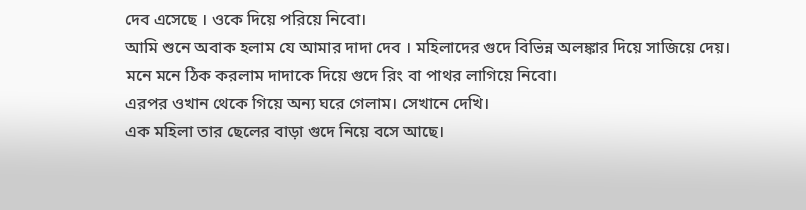দেব এসেছে । ওকে দিয়ে পরিয়ে নিবো।
আমি শুনে অবাক হলাম যে আমার দাদা দেব । মহিলাদের গুদে বিভিন্ন অলঙ্কার দিয়ে সাজিয়ে দেয়। মনে মনে ঠিক করলাম দাদাকে দিয়ে গুদে রিং বা পাথর লাগিয়ে নিবো।
এরপর ওখান থেকে গিয়ে অন্য ঘরে গেলাম। সেখানে দেখি।
এক মহিলা তার ছেলের বাড়া গুদে নিয়ে বসে আছে।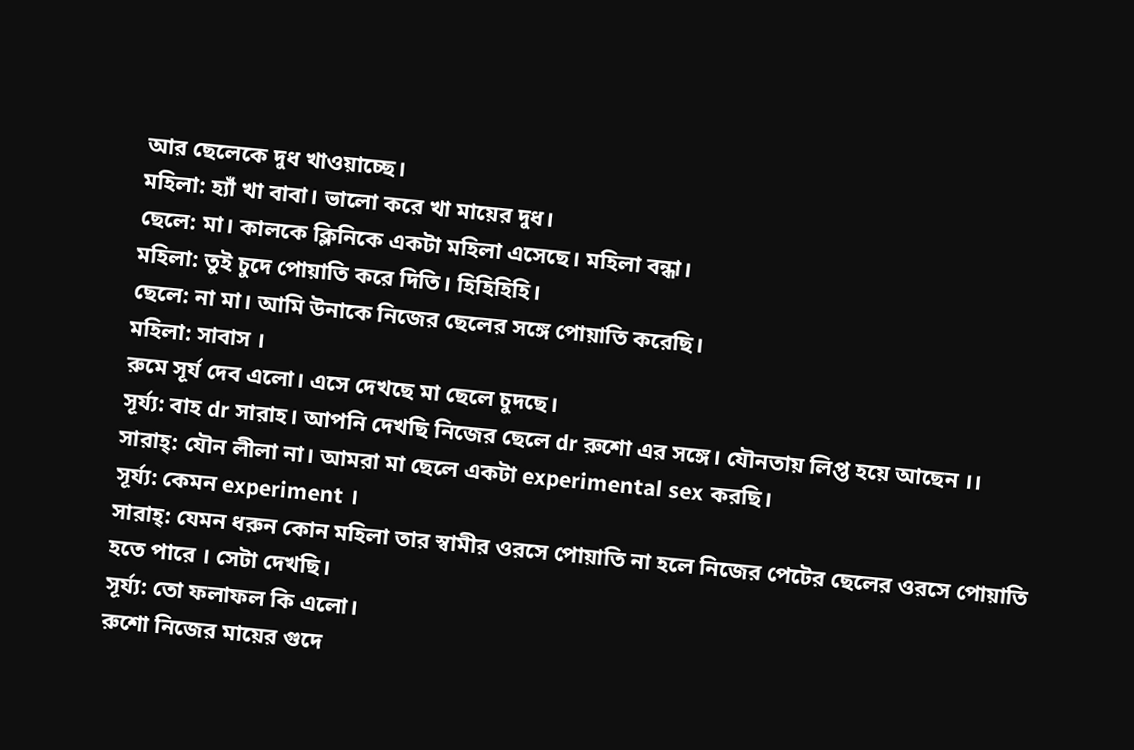আর ছেলেকে দুধ খাওয়াচ্ছে।
মহিলা: হ্যাঁ খা বাবা। ভালো করে খা মায়ের দুধ।
ছেলে: মা। কালকে ক্লিনিকে একটা মহিলা এসেছে। মহিলা বন্ধা।
মহিলা: তুই চুদে পোয়াতি করে দিতি। হিহিহিহি।
ছেলে: না মা। আমি উনাকে নিজের ছেলের সঙ্গে পোয়াতি করেছি।
মহিলা: সাবাস ।
রুমে সূর্য দেব এলো। এসে দেখছে মা ছেলে চুদছে।
সূর্য্য: বাহ dr সারাহ। আপনি দেখছি নিজের ছেলে dr রুশো এর সঙ্গে। যৌনতায় লিপ্ত হয়ে আছেন ।।
সারাহ্: যৌন লীলা না। আমরা মা ছেলে একটা experimental sex করছি।
সূর্য্য: কেমন experiment ।
সারাহ্: যেমন ধরুন কোন মহিলা তার স্বামীর ওরসে পোয়াতি না হলে নিজের পেটের ছেলের ওরসে পোয়াতি হতে পারে । সেটা দেখছি।
সূর্য্য: তো ফলাফল কি এলো।
রুশো নিজের মায়ের গুদে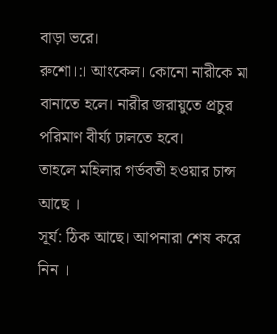বাড়া ভরে।
রুশো।:। আংকেল। কোনো নারীকে মা বানাতে হলে। নারীর জরায়ুতে প্রচুর পরিমাণ বীর্য্য ঢালতে হবে।
তাহলে মহিলার গর্ভবতী হওয়ার চান্স আছে ।
সূর্য: ঠিক আছে। আপনারা শেষ করে নিন ।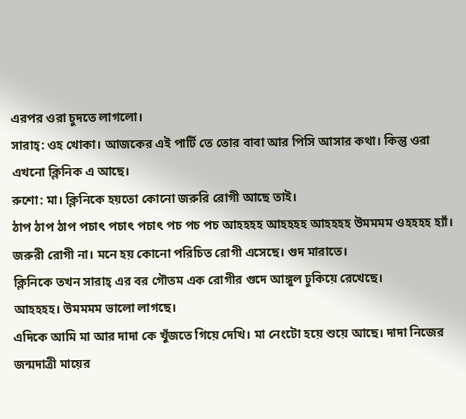এরপর ওরা চুদতে লাগলো।
সারাহ্: ওহ খোকা। আজকের এই পার্টি তে তোর বাবা আর পিসি আসার কথা। কিন্তু ওরা এখনো ক্লিনিক এ আছে।
রুশো: মা। ক্লিনিকে হয়তো কোনো জরুরি রোগী আছে তাই।
ঠাপ ঠাপ ঠাপ পচাৎ পচাৎ পচাৎ পচ পচ পচ আহহহহ আহহহহ আহহহহ উমমমম ওহহহহ হ্যাঁ। জরুরী রোগী না। মনে হয় কোনো পরিচিত রোগী এসেছে। গুদ মারাতে।
ক্লিনিকে তখন সারাহ্ এর বর গৌতম এক রোগীর গুদে আঙ্গুল ঢুকিয়ে রেখেছে।
আহহহহ। উমমমম ভালো লাগছে।
এদিকে আমি মা আর দাদা কে খুঁজতে গিয়ে দেখি। মা নেংটো হয়ে শুয়ে আছে। দাদা নিজের জন্মদাত্রী মায়ের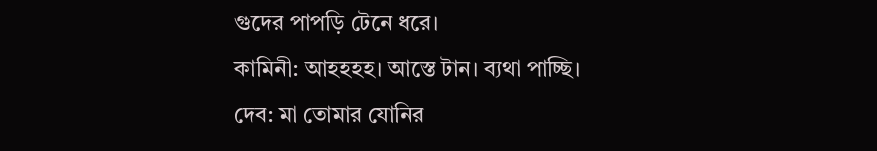গুদের পাপড়ি টেনে ধরে।
কামিনী: আহহহহ। আস্তে টান। ব্যথা পাচ্ছি।
দেব: মা তোমার যোনির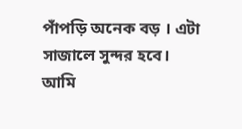পাঁপড়ি অনেক বড় । এটা সাজালে সুন্দর হবে।
আমি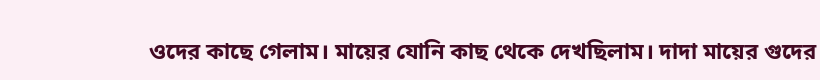ওদের কাছে গেলাম। মায়ের যোনি কাছ থেকে দেখছিলাম। দাদা মায়ের গুদের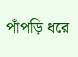পাঁপড়ি ধরে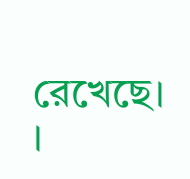রেখেছে। ।